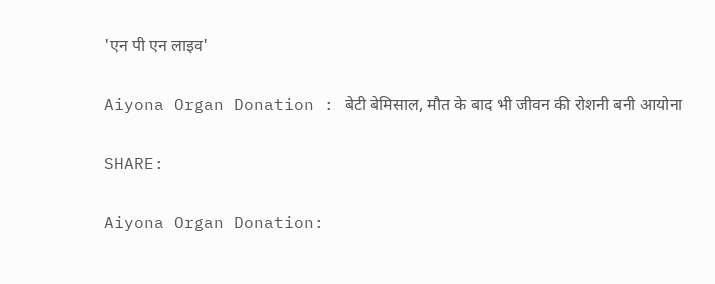'एन पी एन लाइव'

Aiyona Organ Donation : बेटी बेमिसाल, मौत के बाद भी जीवन की रोशनी बनी आयोना

SHARE:

Aiyona Organ Donation: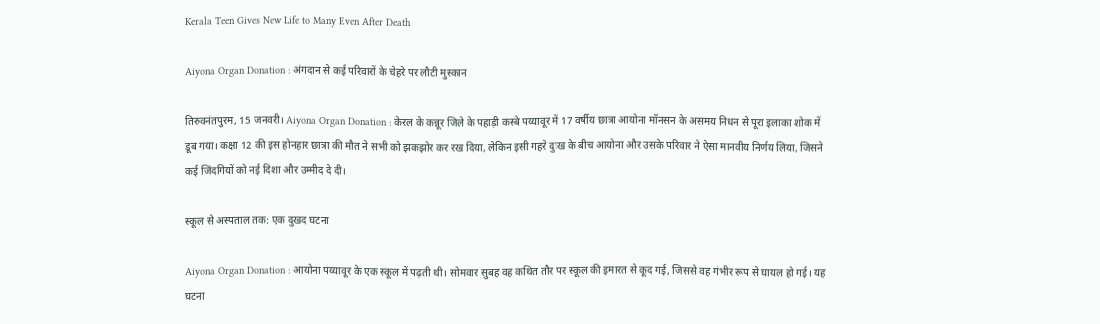Kerala Teen Gives New Life to Many Even After Death

Aiyona Organ Donation : अंगदान से कई परिवारों के चेहरे पर लौटी मुस्कान

तिरुवनंतपुरम, 15 जनवरी। Aiyona Organ Donation : केरल के कन्नूर जिले के पहाड़ी कस्बे पय्यावूर में 17 वर्षीय छात्रा आयोना मॉनसन के असमय निधन से पूरा इलाका शोक में डूब गया। कक्षा 12 की इस होनहार छात्रा की मौत ने सभी को झकझोर कर रख दिया, लेकिन इसी गहरे दुःख के बीच आयोना और उसके परिवार ने ऐसा मानवीय निर्णय लिया, जिसने कई जिंदगियों को नई दिशा और उम्मीद दे दी।

स्कूल से अस्पताल तक: एक दुखद घटना

Aiyona Organ Donation : आयोना पय्यावूर के एक स्कूल में पढ़ती थी। सोमवार सुबह वह कथित तौर पर स्कूल की इमारत से कूद गई, जिससे वह गंभीर रूप से घायल हो गई। यह घटना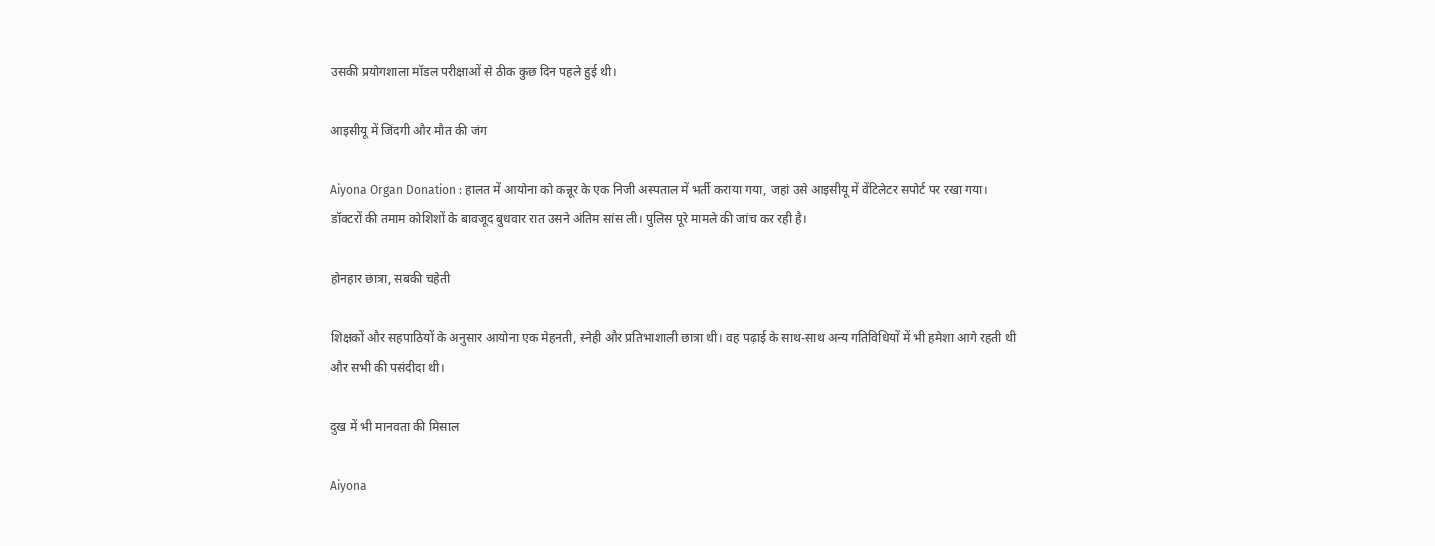उसकी प्रयोगशाला मॉडल परीक्षाओं से ठीक कुछ दिन पहले हुई थी।

आइसीयू में जिंदगी और मौत की जंग

Aiyona Organ Donation : हालत में आयोना को कन्नूर के एक निजी अस्पताल में भर्ती कराया गया, जहां उसे आइसीयू में वेंटिलेटर सपोर्ट पर रखा गया। डॉक्टरों की तमाम कोशिशों के बावजूद बुधवार रात उसने अंतिम सांस ली। पुलिस पूरे मामले की जांच कर रही है।

होनहार छात्रा, सबकी चहेती

शिक्षकों और सहपाठियों के अनुसार आयोना एक मेहनती, स्नेही और प्रतिभाशाली छात्रा थी। वह पढ़ाई के साथ-साथ अन्य गतिविधियों में भी हमेशा आगे रहती थी और सभी की पसंदीदा थी।

दुख में भी मानवता की मिसाल

Aiyona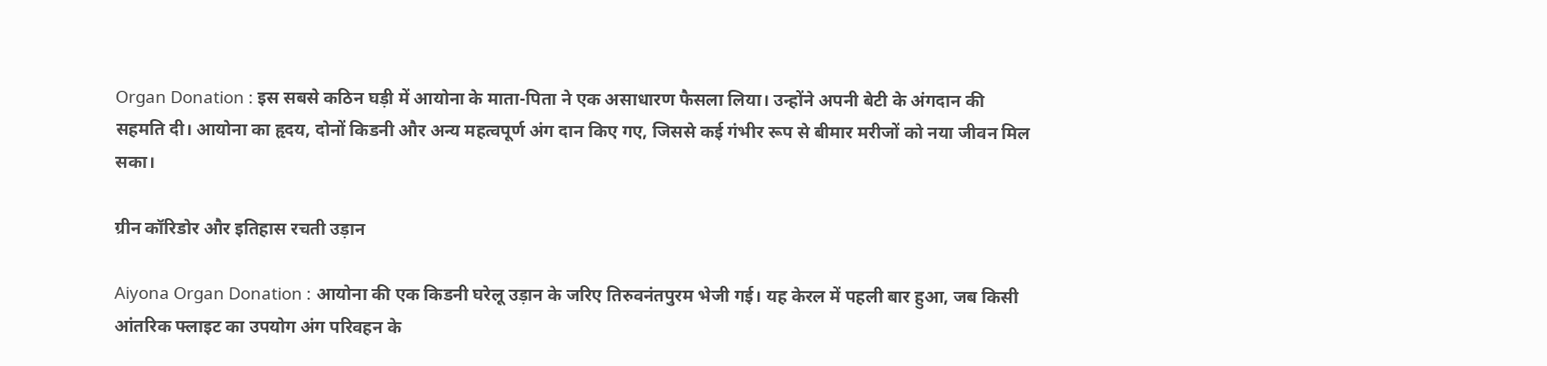Organ Donation : इस सबसे कठिन घड़ी में आयोना के माता-पिता ने एक असाधारण फैसला लिया। उन्होंने अपनी बेटी के अंगदान की सहमति दी। आयोना का हृदय, दोनों किडनी और अन्य महत्वपूर्ण अंग दान किए गए, जिससे कई गंभीर रूप से बीमार मरीजों को नया जीवन मिल सका।

ग्रीन कॉरिडोर और इतिहास रचती उड़ान

Aiyona Organ Donation : आयोना की एक किडनी घरेलू उड़ान के जरिए तिरुवनंतपुरम भेजी गई। यह केरल में पहली बार हुआ, जब किसी आंतरिक फ्लाइट का उपयोग अंग परिवहन के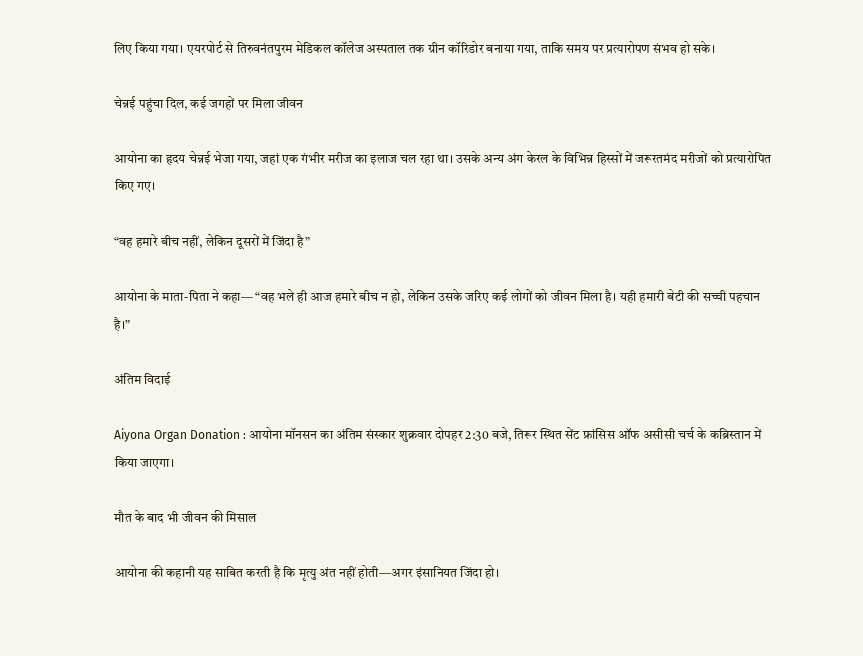लिए किया गया। एयरपोर्ट से तिरुवनंतपुरम मेडिकल कॉलेज अस्पताल तक ग्रीन कॉरिडोर बनाया गया, ताकि समय पर प्रत्यारोपण संभव हो सके।

चेन्नई पहुंचा दिल, कई जगहों पर मिला जीवन

आयोना का हृदय चेन्नई भेजा गया, जहां एक गंभीर मरीज का इलाज चल रहा था। उसके अन्य अंग केरल के विभिन्न हिस्सों में जरूरतमंद मरीजों को प्रत्यारोपित किए गए।

“वह हमारे बीच नहीं, लेकिन दूसरों में जिंदा है”

आयोना के माता-पिता ने कहा— “वह भले ही आज हमारे बीच न हो, लेकिन उसके जरिए कई लोगों को जीवन मिला है। यही हमारी बेटी की सच्ची पहचान है।”

अंतिम विदाई

Aiyona Organ Donation : आयोना मॉनसन का अंतिम संस्कार शुक्रवार दोपहर 2:30 बजे, तिरूर स्थित सेंट फ्रांसिस ऑफ असीसी चर्च के कब्रिस्तान में किया जाएगा।

मौत के बाद भी जीवन की मिसाल

आयोना की कहानी यह साबित करती है कि मृत्यु अंत नहीं होती—अगर इंसानियत जिंदा हो।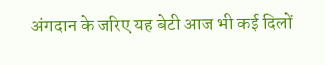अंगदान के जरिए यह बेटी आज भी कई दिलों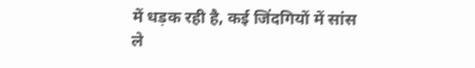में धड़क रही है, कई जिंदगियों में सांस ले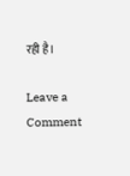रही है।

Leave a Comment